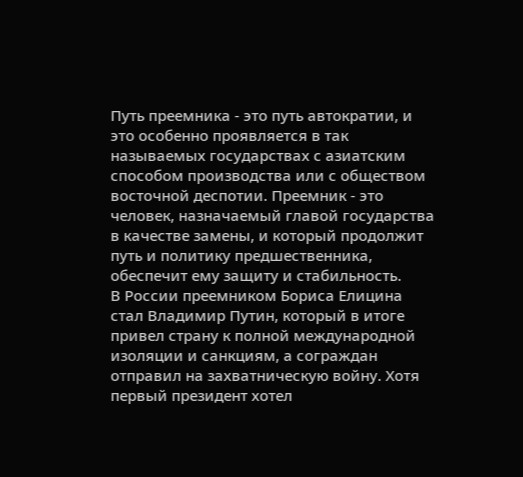Путь преемника - это путь автократии, и это особенно проявляется в так называемых государствах с азиатским способом производства или с обществом восточной деспотии. Преемник - это человек, назначаемый главой государства в качестве замены, и который продолжит путь и политику предшественника, обеспечит ему защиту и стабильность.
В России преемником Бориса Елицина стал Владимир Путин, который в итоге привел страну к полной международной изоляции и санкциям, а сограждан отправил на захватническую войну. Хотя первый президент хотел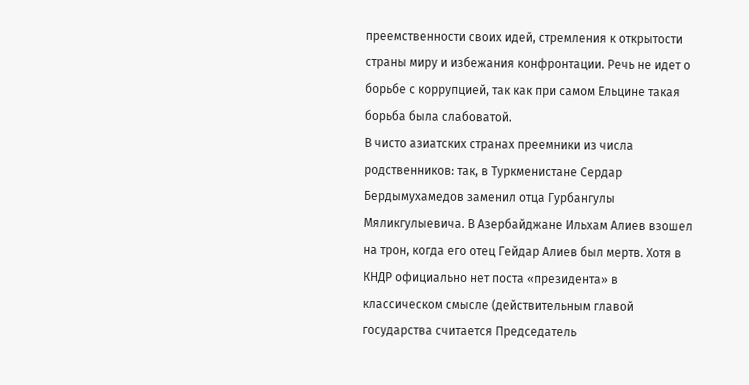преемственности своих идей, стремления к открытости страны миру и избежания конфронтации. Речь не идет о борьбе с коррупцией, так как при самом Ельцине такая борьба была слабоватой.
В чисто азиатских странах преемники из числа родственников: так, в Туркменистане Сердар Бердымухамедов заменил отца Гурбангулы Мяликгулыевича. В Азербайджане Ильхам Алиев взошел на трон, когда его отец Гейдар Алиев был мертв. Хотя в КНДР официально нет поста «президента» в классическом смысле (действительным главой государства считается Председатель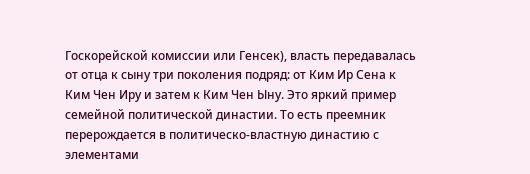Госкорейской комиссии или Генсек), власть передавалась от отца к сыну три поколения подряд: от Ким Ир Сена к Ким Чен Иру и затем к Ким Чен Ыну. Это яркий пример семейной политической династии. То есть преемник перерождается в политическо-властную династию с элементами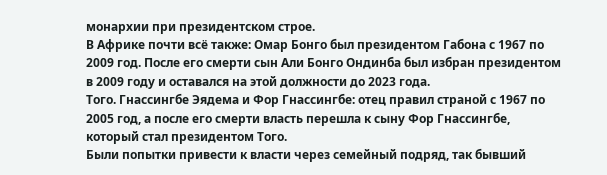монархии при президентском строе.
В Африке почти всё также: Омар Бонго был президентом Габона с 1967 по 2009 год. После его смерти сын Али Бонго Ондинба был избран президентом в 2009 году и оставался на этой должности до 2023 года.
Того. Гнассингбе Эядема и Фор Гнассингбе: отец правил страной с 1967 по 2005 год, а после его смерти власть перешла к сыну Фор Гнассингбе, который стал президентом Того.
Были попытки привести к власти через семейный подряд, так бывший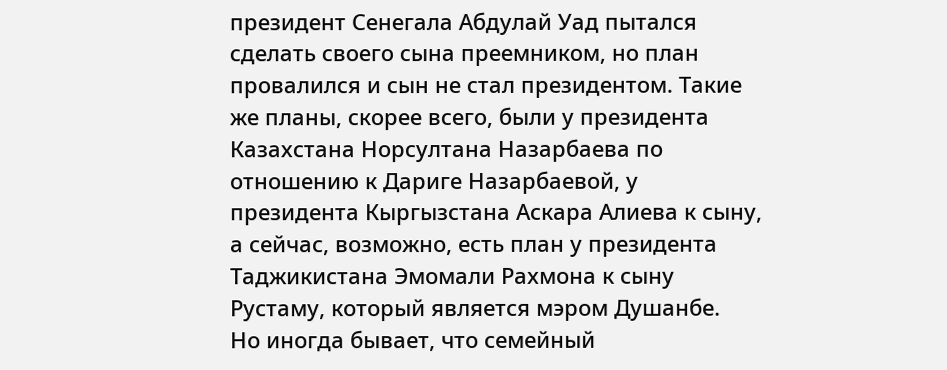президент Сенегала Абдулай Уад пытался сделать своего сына преемником, но план провалился и сын не стал президентом. Такие же планы, скорее всего, были у президента Казахстана Норсултана Назарбаева по отношению к Дариге Назарбаевой, у президента Кыргызстана Аскара Алиева к сыну, а сейчас, возможно, есть план у президента Таджикистана Эмомали Рахмона к сыну Рустаму, который является мэром Душанбе.
Но иногда бывает, что семейный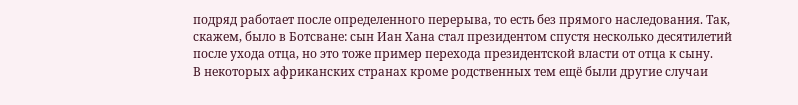подряд работает после определенного перерыва, то есть без прямого наследования. Так, скажем, было в Ботсване: сын Иан Хана стал президентом спустя несколько десятилетий после ухода отца, но это тоже пример перехода президентской власти от отца к сыну.
В некоторых африканских странах кроме родственных тем ещё были другие случаи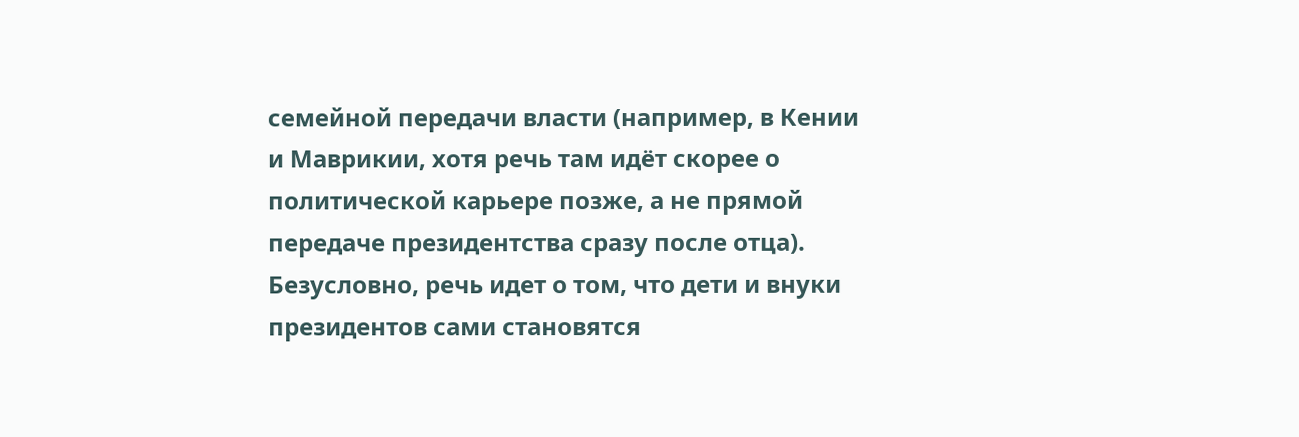семейной передачи власти (например, в Кении и Маврикии, хотя речь там идёт скорее о политической карьере позже, а не прямой передаче президентства сразу после отца).
Безусловно, речь идет о том, что дети и внуки президентов сами становятся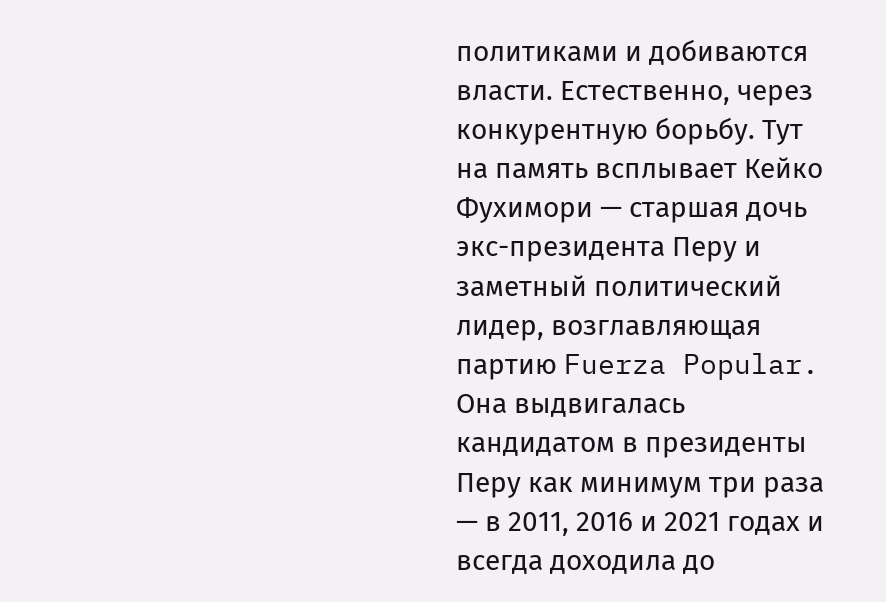политиками и добиваются власти. Естественно, через конкурентную борьбу. Тут на память всплывает Кейко Фухимори — старшая дочь экс-президента Перу и заметный политический лидер, возглавляющая партию Fuerza Popular. Она выдвигалась кандидатом в президенты Перу как минимум три раза — в 2011, 2016 и 2021 годах и всегда доходила до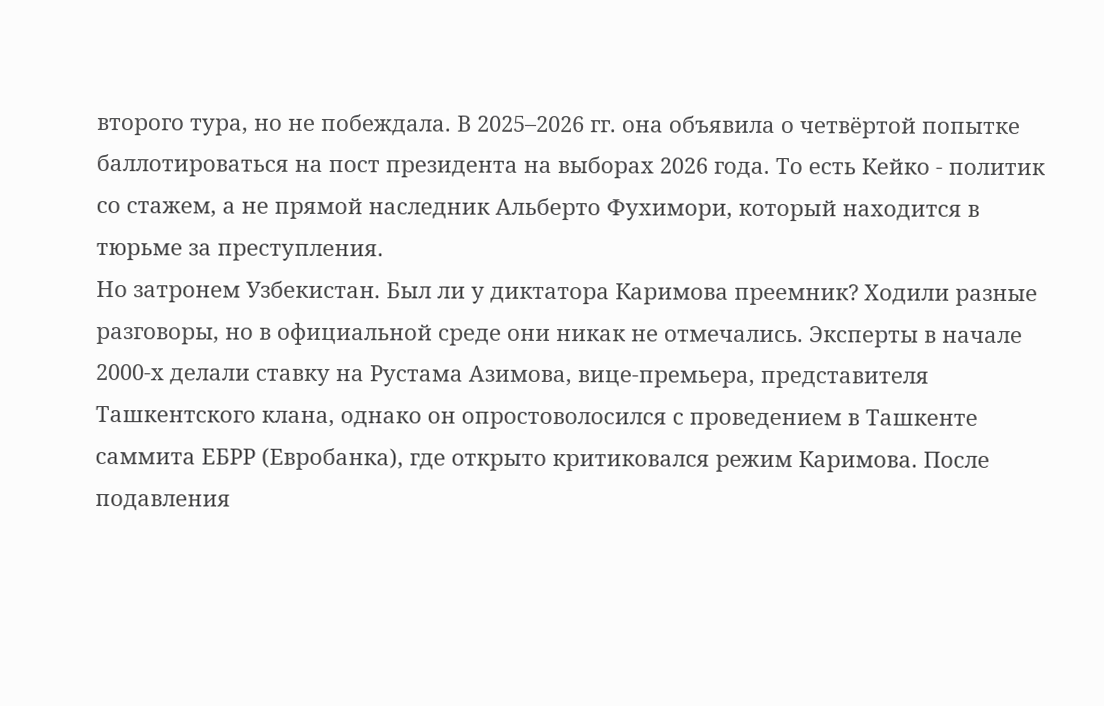второго тура, но не побеждала. В 2025–2026 гг. она объявила о четвёртой попытке баллотироваться на пост президента на выборах 2026 года. То есть Кейко - политик со стажем, а не прямой наследник Альберто Фухимори, который находится в тюрьме за преступления.
Но затронем Узбекистан. Был ли у диктатора Каримова преемник? Ходили разные разговоры, но в официальной среде они никак не отмечались. Эксперты в начале 2000-х делали ставку на Рустама Азимова, вице-премьера, представителя Ташкентского клана, однако он опростоволосился с проведением в Ташкенте саммита ЕБРР (Евробанка), где открыто критиковался режим Каримова. После подавления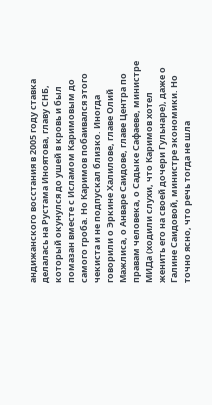андижанского восстания в 2005 году ставка делалась на Рустама Иноятова, главу СНБ, который окунулся до ушей в кровь и был помазан вместе с Исламом Каримовым до самого гроба. Но Каримов побаивался этого чекиста и не подпускал близко. Иногда говорили о Эркине Халилове, главе Олий Мажлиса, о Анваре Саидове, главе Центра по правам человека, о Садыке Сафаеве, министре МИДа (ходили слухи, что Каримов хотел женить его на своей дочери Гульнаре), даже о Галине Саидовой, министре экономики. Но точно ясно, что речь тогда не шла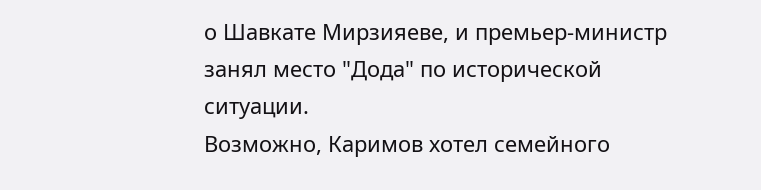о Шавкате Мирзияеве, и премьер-министр занял место "Дода" по исторической ситуации.
Возможно, Каримов хотел семейного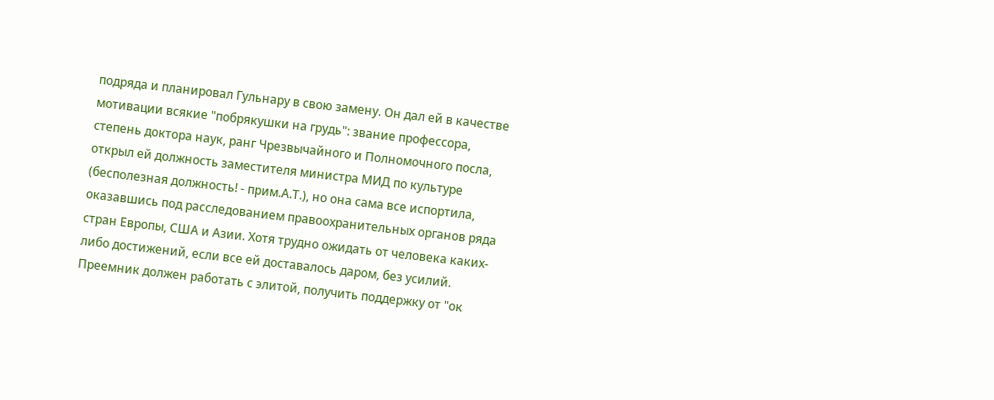подряда и планировал Гульнару в свою замену. Он дал ей в качестве мотивации всякие "побрякушки на грудь": звание профессора, степень доктора наук, ранг Чрезвычайного и Полномочного посла, открыл ей должность заместителя министра МИД по культуре (бесполезная должность! - прим.А.Т.), но она сама все испортила, оказавшись под расследованием правоохранительных органов ряда стран Европы, США и Азии. Хотя трудно ожидать от человека каких-либо достижений, если все ей доставалось даром, без усилий.
Преемник должен работать с элитой, получить поддержку от "ок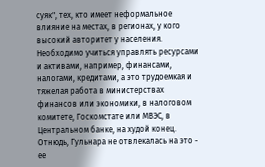суяк", тех, кто имеет неформальное влияние на местах, в регионах, у кого высокий авторитет у населения. Необходимо учиться управлять ресурсами и активами, например, финансами, налогами, кредитами, а это трудоемкая и тяжелая работа в министерствах финансов или экономики, в налоговом комитете, Госкомстате или МВЭС, в Центральном банке, на худой конец. Отнюдь, Гульнара не отвлекалась на это - ее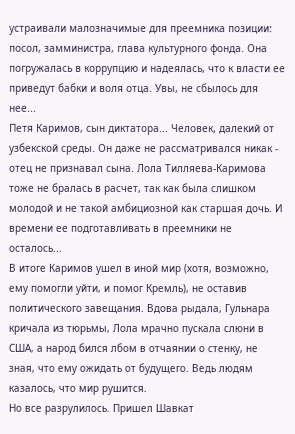устраивали малозначимые для преемника позиции: посол, замминистра, глава культурного фонда. Она погружалась в коррупцию и надеялась, что к власти ее приведут бабки и воля отца. Увы, не сбылось для нее...
Петя Каримов, сын диктатора... Человек, далекий от узбекской среды. Он даже не рассматривался никак - отец не признавал сына. Лола Тилляева-Каримова тоже не бралась в расчет, так как была слишком молодой и не такой амбициозной как старшая дочь. И времени ее подготавливать в преемники не осталось...
В итоге Каримов ушел в иной мир (хотя, возможно, ему помогли уйти, и помог Кремль), не оставив политического завещания. Вдова рыдала, Гульнара кричала из тюрьмы, Лола мрачно пускала слюни в США, а народ бился лбом в отчаянии о стенку, не зная, что ему ожидать от будущего. Ведь людям казалось, что мир рушится.
Но все разрулилось. Пришел Шавкат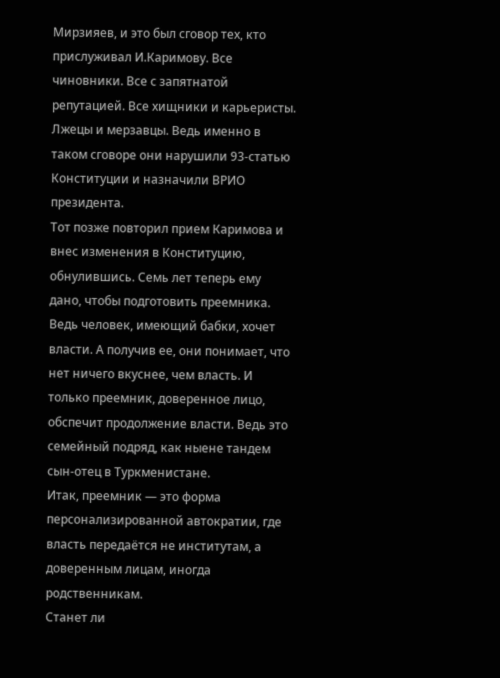Мирзияев, и это был сговор тех, кто прислуживал И.Каримову. Все чиновники. Все с запятнатой репутацией. Все хищники и карьеристы. Лжецы и мерзавцы. Ведь именно в таком сговоре они нарушили 93-статью Конституции и назначили ВРИО президента.
Тот позже повторил прием Каримова и внес изменения в Конституцию, обнулившись. Семь лет теперь ему дано, чтобы подготовить преемника. Ведь человек, имеющий бабки, хочет власти. А получив ее, они понимает, что нет ничего вкуснее, чем власть. И только преемник, доверенное лицо, обспечит продолжение власти. Ведь это семейный подряд, как ныене тандем сын-отец в Туркменистане.
Итак, преемник — это форма персонализированной автократии, где власть передаётся не институтам, а доверенным лицам, иногда родственникам.
Станет ли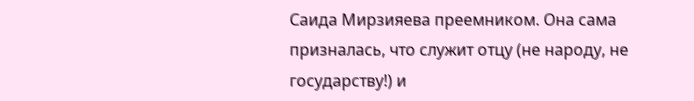Саида Мирзияева преемником. Она сама призналась, что служит отцу (не народу, не государству!) и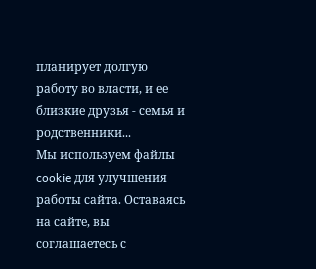планирует долгую работу во власти, и ее близкие друзья - семья и родственники...
Мы используем файлы cookie для улучшения работы сайта. Оставаясь на сайте, вы соглашаетесь с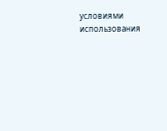условиями использования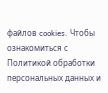файлов cookies. Чтобы ознакомиться с Политикой обработки персональных данных и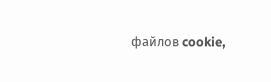файлов cookie,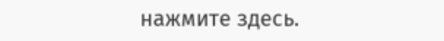нажмите здесь.